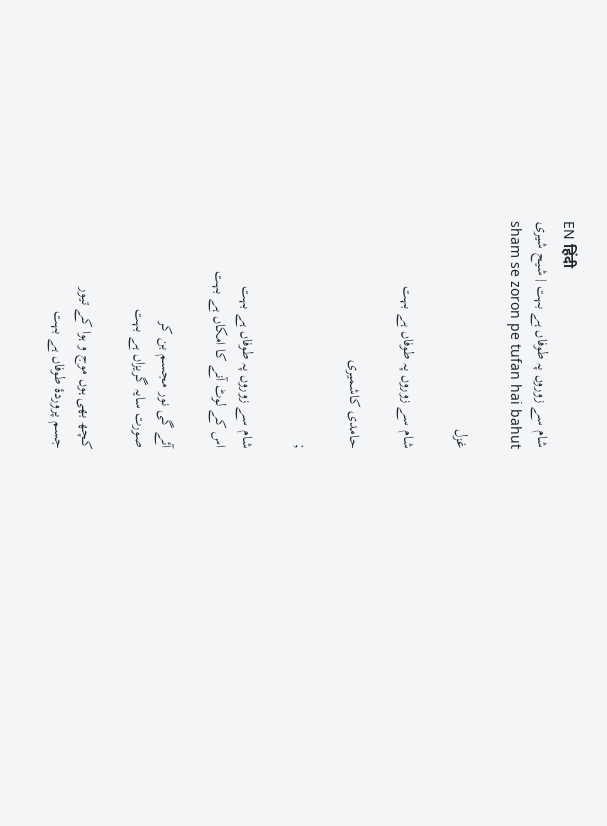EN हिंदी
شام سے زوروں پہ طوفاں ہے بہت | شیح شیری
sham se zoron pe tufan hai bahut

غزل

شام سے زوروں پہ طوفاں ہے بہت

حامدی کاشمیری

;

شام سے زوروں پہ طوفاں ہے بہت
اس کے لوٹ آنے کا امکاں ہے بہت

آئے گی نور مجسم بن کر
صورت سایہ گریزاں ہے بہت

کچھ بھی ہوں موج و ہوا کے تیور
جسم پروردۂ طوفاں ہے بہت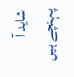شاید آ پہنچے ہیں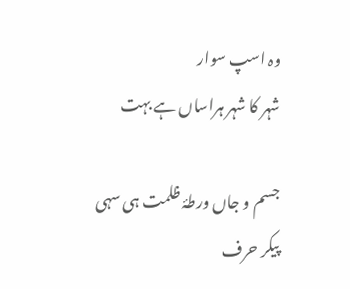وہ اسپ سوار
شہر کا شہر ہراساں ہے بہت

جسم و جاں ورطۂ ظلمت ہی سہی
پیکر حرف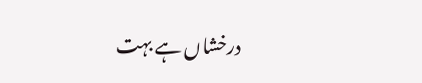درخشاں ہے بہت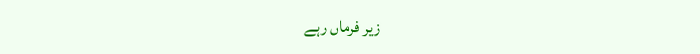زیر فرماں رہے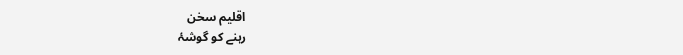اقلیم سخن
رہنے کو گوشۂ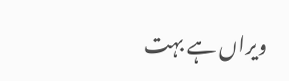ویراں ہے بہت